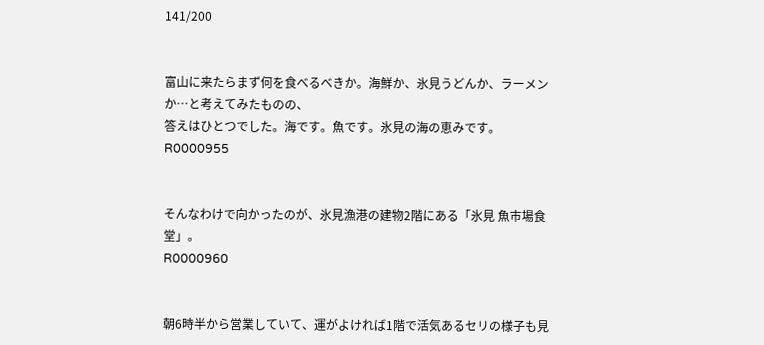141/200


富山に来たらまず何を食べるべきか。海鮮か、氷見うどんか、ラーメンか…と考えてみたものの、
答えはひとつでした。海です。魚です。氷見の海の恵みです。
R0000955


そんなわけで向かったのが、氷見漁港の建物2階にある「氷見 魚市場食堂」。
R0000960


朝6時半から営業していて、運がよければ1階で活気あるセリの様子も見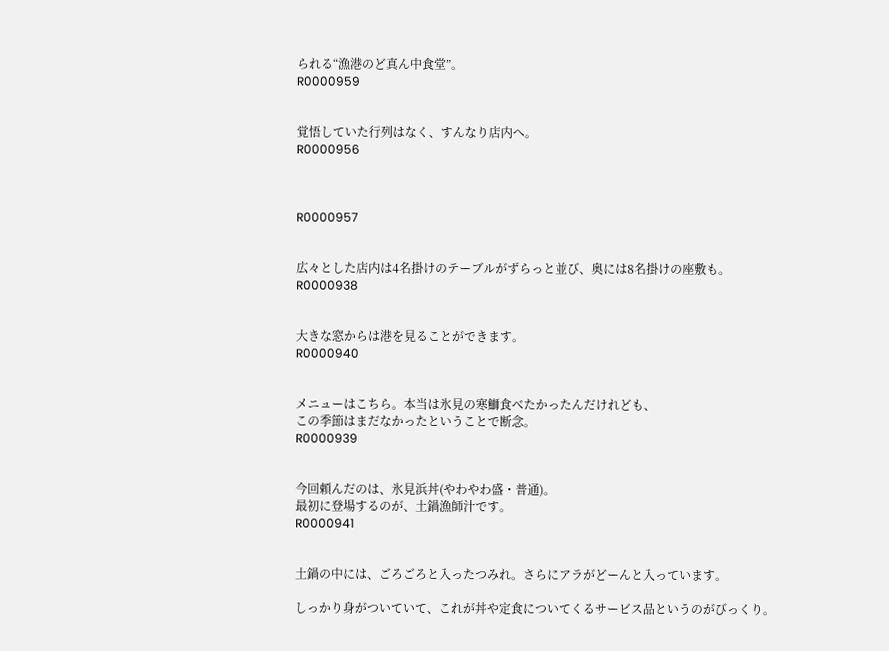られる“漁港のど真ん中食堂”。
R0000959


覚悟していた行列はなく、すんなり店内へ。
R0000956



R0000957


広々とした店内は4名掛けのテーブルがずらっと並び、奥には8名掛けの座敷も。
R0000938


大きな窓からは港を見ることができます。
R0000940


メニューはこちら。本当は氷見の寒鰤食べたかったんだけれども、
この季節はまだなかったということで断念。
R0000939


今回頼んだのは、氷見浜丼(やわやわ盛・普通)。
最初に登場するのが、土鍋漁師汁です。
R0000941


土鍋の中には、ごろごろと入ったつみれ。さらにアラがどーんと入っています。

しっかり身がついていて、これが丼や定食についてくるサービス品というのがびっくり。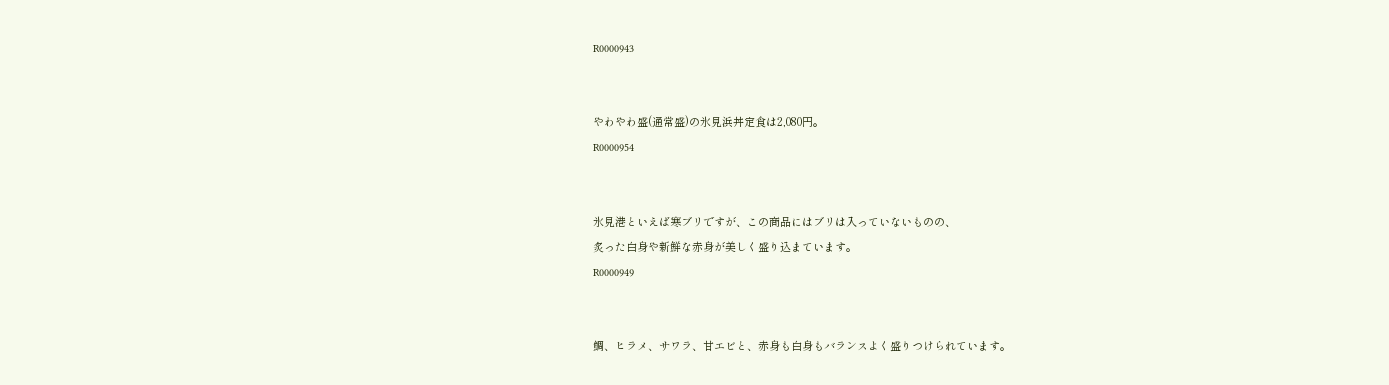R0000943


やわやわ盛(通常盛)の氷見浜丼定食は2,080円。
R0000954


氷見港といえば寒ブリですが、この商品にはブリは入っていないものの、
炙った白身や新鮮な赤身が美しく盛り込まています。
R0000949


鯛、ヒラメ、サワラ、甘エビと、赤身も白身もバランスよく盛りつけられています。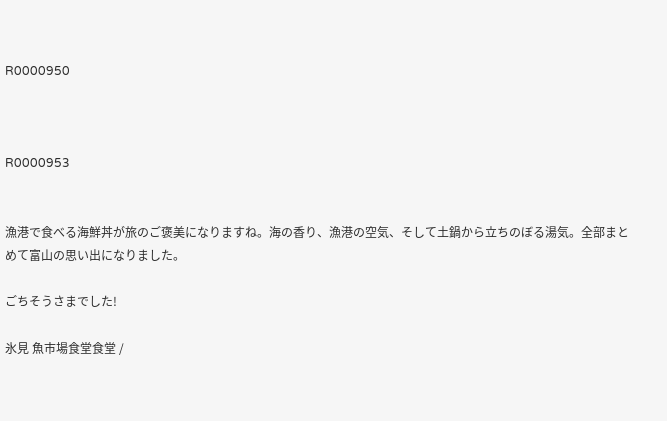R0000950



R0000953


漁港で食べる海鮮丼が旅のご褒美になりますね。海の香り、漁港の空気、そして土鍋から立ちのぼる湯気。全部まとめて富山の思い出になりました。

ごちそうさまでした!

氷見 魚市場食堂食堂 /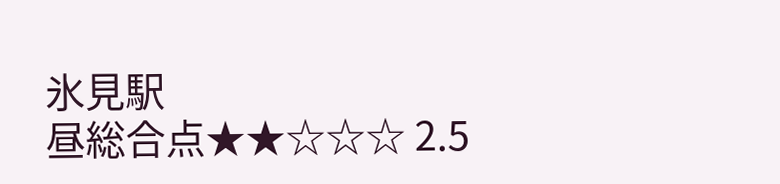氷見駅
昼総合点★★☆☆☆ 2.5